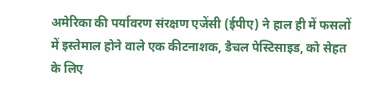अमेरिका की पर्यावरण संरक्षण एजेंसी (ईपीए) ने हाल ही में फसलों में इस्तेमाल होने वाले एक कीटनाशक, डैचल पेस्टिसाइड, को सेहत के लिए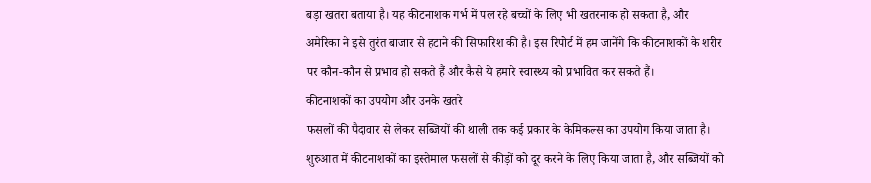बड़ा खतरा बताया है। यह कीटनाशक गर्भ में पल रहे बच्चों के लिए भी खतरनाक हो सकता है, और अमेरिका ने इसे तुरंत बाजार से हटाने की सिफारिश की है। इस रिपोर्ट में हम जानेंगे कि कीटनाशकों के शरीर पर कौन-कौन से प्रभाव हो सकते हैं और कैसे ये हमारे स्वास्थ्य को प्रभावित कर सकते हैं।
कीटनाशकों का उपयोग और उनके खतरे
फसलों की पैदावार से लेकर सब्जियों की थाली तक कई प्रकार के केमिकल्स का उपयोग किया जाता है। शुरुआत में कीटनाशकों का इस्तेमाल फसलों से कीड़ों को दूर करने के लिए किया जाता है, और सब्जियों को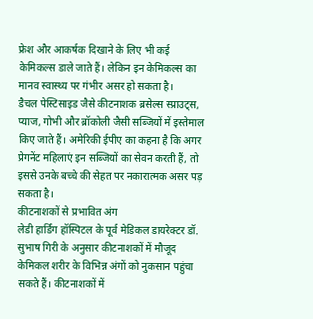फ्रेश और आकर्षक दिखाने के लिए भी कई केमिकल्स डाले जाते हैं। लेकिन इन केमिकल्स का मानव स्वास्थ्य पर गंभीर असर हो सकता है।
डैचल पेस्टिसाइड जैसे कीटनाशक ब्रसेल्स स्प्राउट्स, प्याज, गोभी और ब्रॉकोली जैसी सब्जियों में इस्तेमाल किए जाते हैं। अमेरिकी ईपीए का कहना है कि अगर प्रेगनेंट महिलाएं इन सब्जियों का सेवन करती हैं, तो इससे उनके बच्चे की सेहत पर नकारात्मक असर पड़ सकता है।
कीटनाशकों से प्रभावित अंग
लेडी हार्डिंग हॉस्पिटल के पूर्व मेडिकल डायरेक्टर डॉ. सुभाष गिरी के अनुसार कीटनाशकों में मौजूद केमिकल शरीर के विभिन्न अंगों को नुकसान पहुंचा सकते हैं। कीटनाशकों में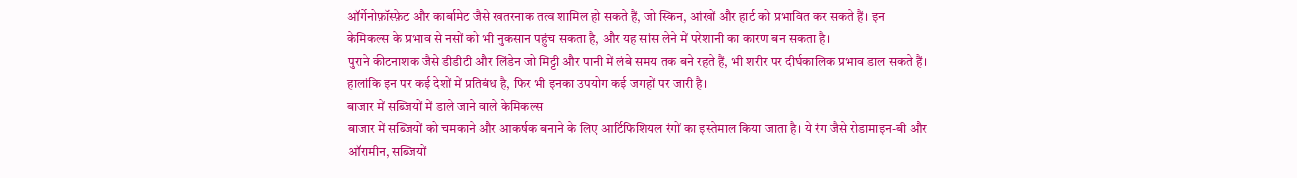ऑर्गेनोफ़ॉस्फ़ेट और कार्बामेट जैसे खतरनाक तत्व शामिल हो सकते हैं, जो स्किन, आंखों और हार्ट को प्रभावित कर सकते हैं। इन केमिकल्स के प्रभाव से नसों को भी नुकसान पहुंच सकता है, और यह सांस लेने में परेशानी का कारण बन सकता है।
पुराने कीटनाशक जैसे डीडीटी और लिंडेन जो मिट्टी और पानी में लंबे समय तक बने रहते हैं, भी शरीर पर दीर्घकालिक प्रभाव डाल सकते हैं। हालांकि इन पर कई देशों में प्रतिबंध है, फिर भी इनका उपयोग कई जगहों पर जारी है।
बाजार में सब्जियों में डाले जाने वाले केमिकल्स
बाजार में सब्जियों को चमकाने और आकर्षक बनाने के लिए आर्टिफिशियल रंगों का इस्तेमाल किया जाता है। ये रंग जैसे रोडामाइन-बी और ऑरामीन, सब्जियों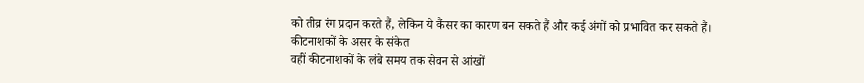को तीव्र रंग प्रदान करते हैं, लेकिन ये कैंसर का कारण बन सकते हैं और कई अंगों को प्रभावित कर सकते हैं।
कीटनाशकों के असर के संकेत
वहीं कीटनाशकों के लंबे समय तक सेवन से आंखों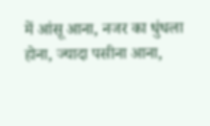में आंसू आना, नजर का धुंधला होना, ज्यादा पसीना आना,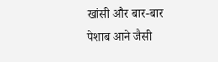खांसी और बार-बार पेशाब आने जैसी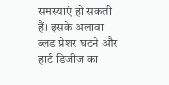समस्याएं हो सकती हैं। इसके अलावा ब्लड प्रेशर घटने और हार्ट डिजीज का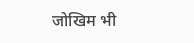जोखिम भी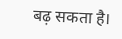बढ़ सकता है।